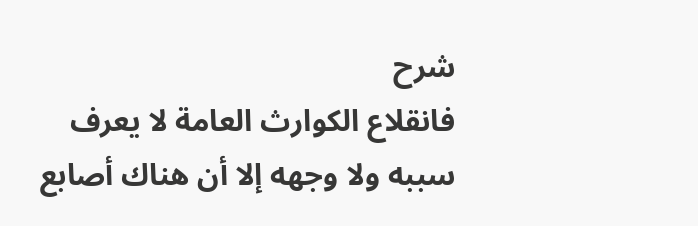شرح
فانقلاع الكوارث العامة لا يعرف سببه ولا وجهه إلا أن هناك أصابع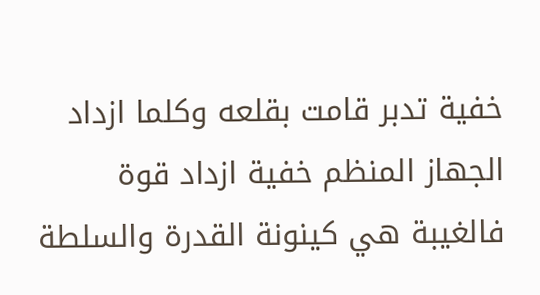خفية تدبر قامت بقلعه وكلما ازداد الجهاز المنظم خفية ازداد قوة فالغيبة هي كينونة القدرة والسلطة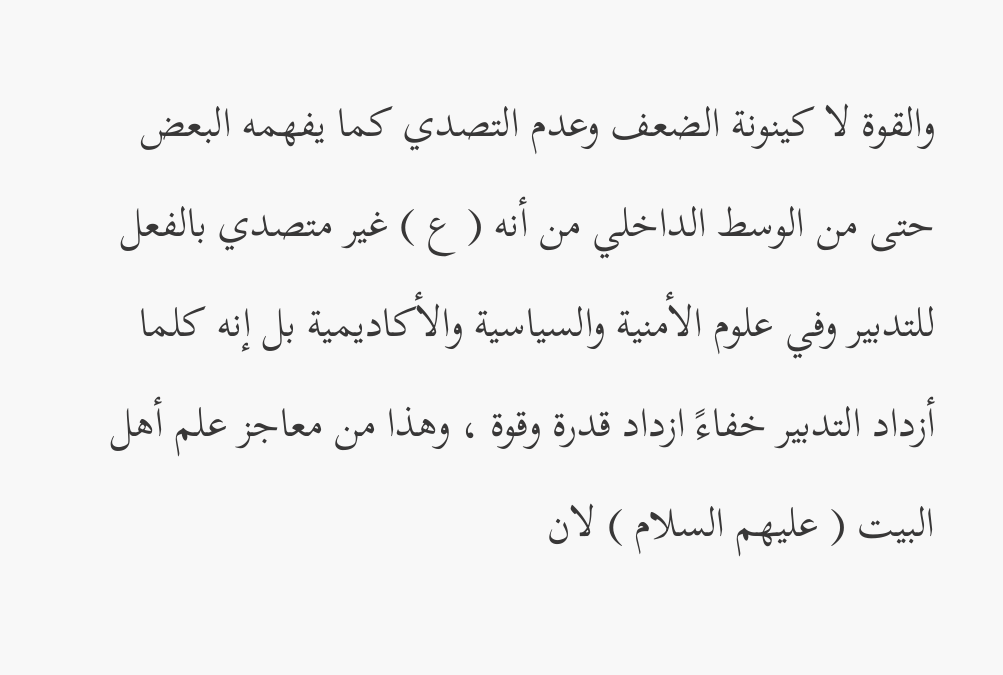والقوة لا كينونة الضعف وعدم التصدي كما يفهمه البعض حتى من الوسط الداخلي من أنه ( ع ) غير متصدي بالفعل للتدبير وفي علوم الأمنية والسياسية والأكاديمية بل إنه كلما أزداد التدبير خفاءً ازداد قدرة وقوة ، وهذا من معاجز علم أهل البيت ( عليهم السلام ) لان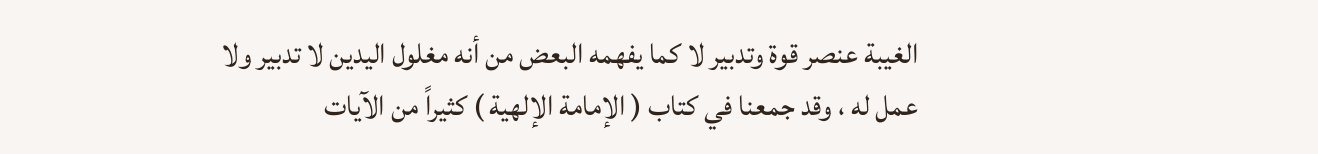الغيبة عنصر قوة وتدبير لا كما يفهمه البعض من أنه مغلول اليدين لا تدبير ولا عمل له ، وقد جمعنا في كتاب ( الإمامة الإلهية ) كثيراً من الآيات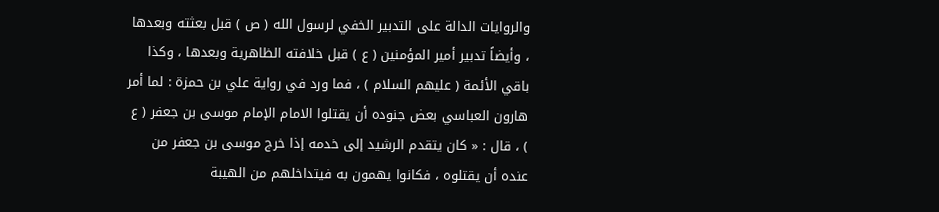والروايات الدالة على التدبير الخفي لرسول الله ( ص ) قبل بعثته وبعدها ، وأيضاً تدبير أمير المؤمنين ( ع ) قبل خلافته الظاهرية وبعدها ، وكذا باقي الأئمة ( عليهم السلام ) ، فما ورد في رواية علي بن حمزة : لما أمر هارون العباسي بعض جنوده أن يقتلوا الامام الإمام موسى بن جعفر ( ع ) ، قال : « كان يتقدم الرشيد إلى خدمه إذا خرج موسى بن جعفر من عنده أن يقتلوه ، فكانوا يهمون به فيتداخلهم من الهيبة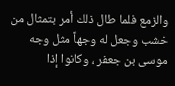والزمع فلما طال ذلك أمر بتمثال من خشب وجعل له وجهاً مثل وجه موسى بن جعفر ، وكانوا إذا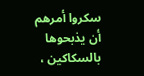سكروا أمرهم أن يذبحوها بالسكاكين ،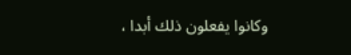وكانوا يفعلون ذلك أبدا ،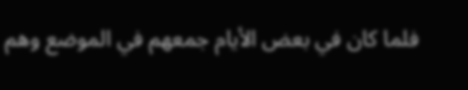فلما كان في بعض الأيام جمعهم في الموضع وهم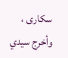سكارى ، وأخرج سيدي